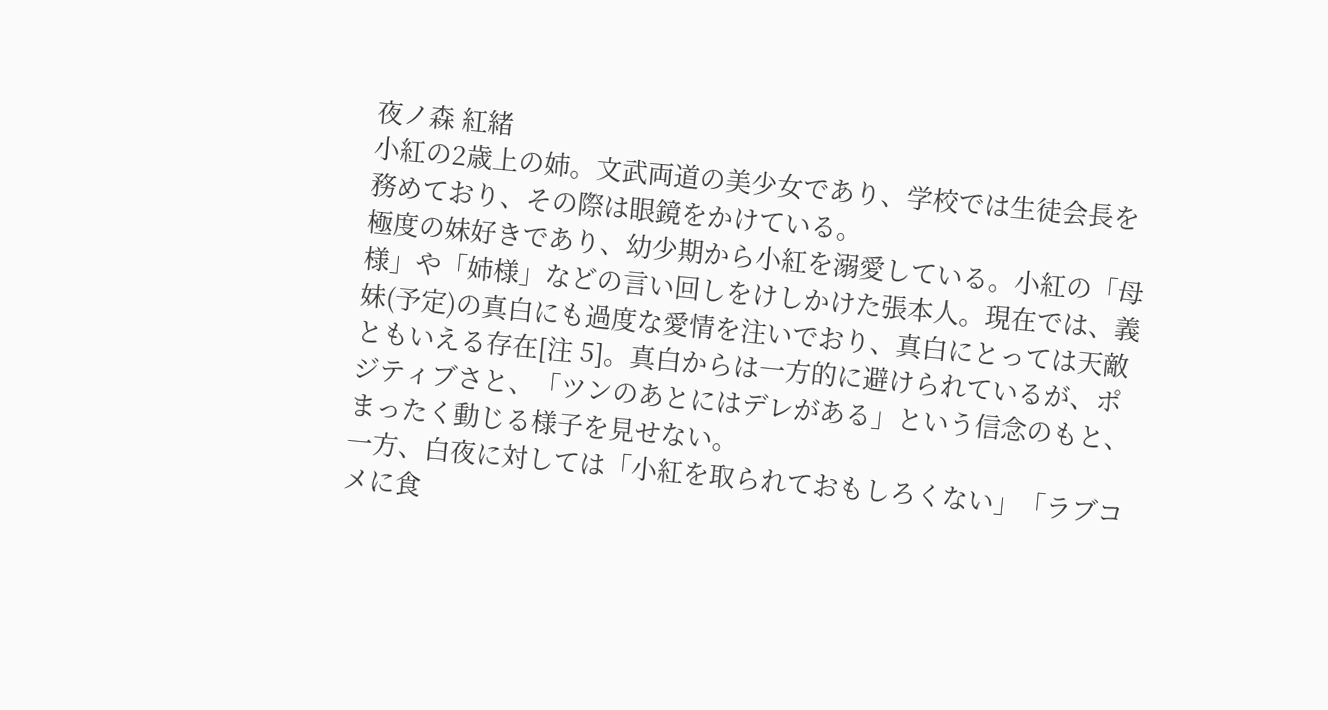夜ノ森 紅緒
小紅の2歳上の姉。文武両道の美少女であり、学校では生徒会長を務めており、その際は眼鏡をかけている。
極度の妹好きであり、幼少期から小紅を溺愛している。小紅の「母様」や「姉様」などの言い回しをけしかけた張本人。現在では、義妹(予定)の真白にも過度な愛情を注いでおり、真白にとっては天敵ともいえる存在[注 5]。真白からは一方的に避けられているが、ポジティブさと、「ツンのあとにはデレがある」という信念のもと、まったく動じる様子を見せない。
一方、白夜に対しては「小紅を取られておもしろくない」「ラブコメに食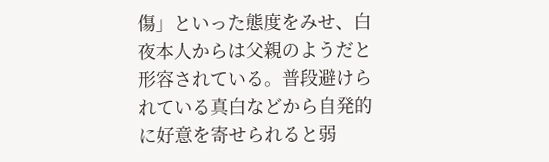傷」といった態度をみせ、白夜本人からは父親のようだと形容されている。普段避けられている真白などから自発的に好意を寄せられると弱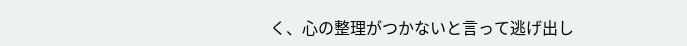く、心の整理がつかないと言って逃げ出し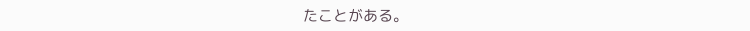たことがある。